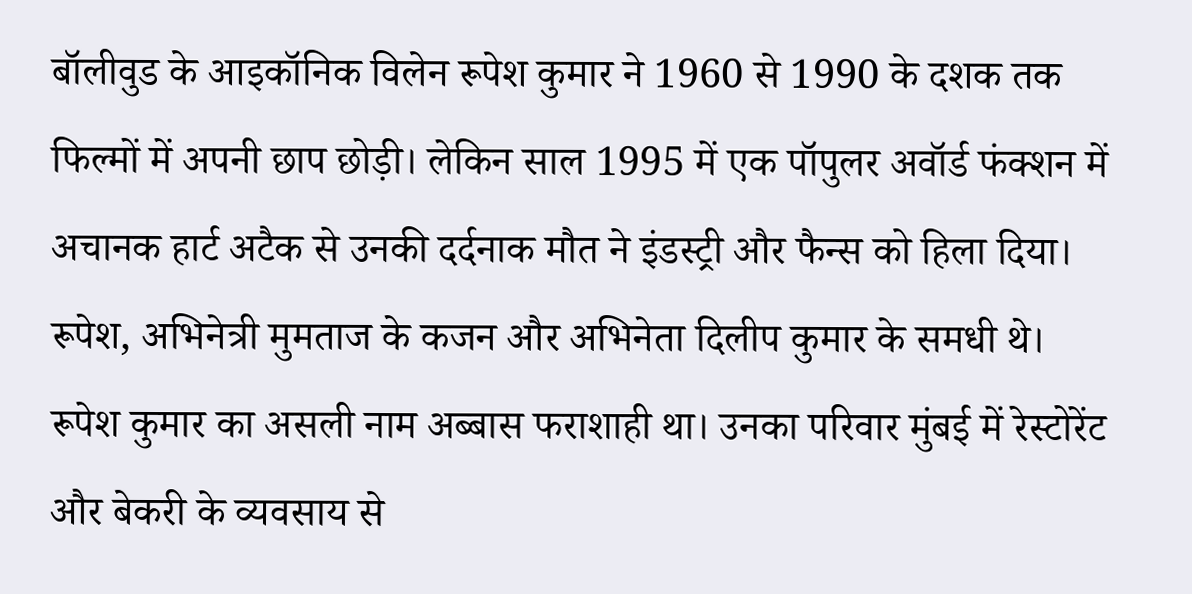बॉलीवुड के आइकॉनिक विलेन रूपेश कुमार ने 1960 से 1990 के दशक तक फिल्मों में अपनी छाप छोड़ी। लेकिन साल 1995 में एक पॉपुलर अवॉर्ड फंक्शन में अचानक हार्ट अटैक से उनकी दर्दनाक मौत ने इंडस्ट्री और फैन्स को हिला दिया। रूपेश, अभिनेत्री मुमताज के कजन और अभिनेता दिलीप कुमार के समधी थे।
रूपेश कुमार का असली नाम अब्बास फराशाही था। उनका परिवार मुंबई में रेस्टोरेंट और बेकरी के व्यवसाय से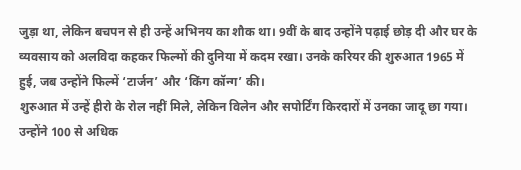जुड़ा था, लेकिन बचपन से ही उन्हें अभिनय का शौक था। 9वीं के बाद उन्होंने पढ़ाई छोड़ दी और घर के व्यवसाय को अलविदा कहकर फिल्मों की दुनिया में कदम रखा। उनके करियर की शुरुआत 1965 में हुई, जब उन्होंने फिल्में ‘टार्जन’ और ‘किंग कॉन्ग’ की।
शुरुआत में उन्हें हीरो के रोल नहीं मिले, लेकिन विलेन और सपोर्टिंग किरदारों में उनका जादू छा गया। उन्होंने 100 से अधिक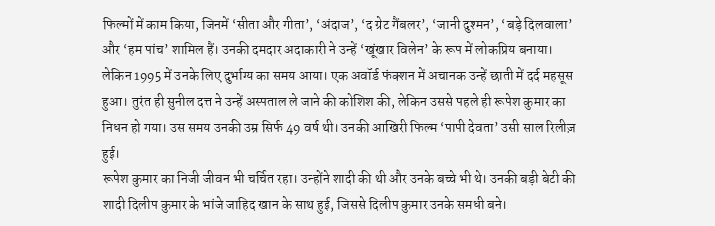फिल्मों में काम किया, जिनमें ‘सीता और गीता’, ‘अंदाज’, ‘द ग्रेट गैंबलर’, ‘जानी दुश्मन’, ‘बड़े दिलवाला’ और ‘हम पांच’ शामिल हैं। उनकी दमदार अदाकारी ने उन्हें ‘खूंखार विलेन’ के रूप में लोकप्रिय बनाया।
लेकिन 1995 में उनके लिए दुर्भाग्य का समय आया। एक अवॉर्ड फंक्शन में अचानक उन्हें छाती में दर्द महसूस हुआ। तुरंत ही सुनील दत्त ने उन्हें अस्पताल ले जाने की कोशिश की, लेकिन उससे पहले ही रूपेश कुमार का निधन हो गया। उस समय उनकी उम्र सिर्फ 49 वर्ष थी। उनकी आखिरी फिल्म ‘पापी देवता’ उसी साल रिलीज़ हुई।
रूपेश कुमार का निजी जीवन भी चर्चित रहा। उन्होंने शादी की थी और उनके बच्चे भी थे। उनकी बड़ी बेटी की शादी दिलीप कुमार के भांजे जाहिद खान के साथ हुई, जिससे दिलीप कुमार उनके समधी बने।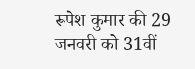रूपेश कुमार की 29 जनवरी को 31वीं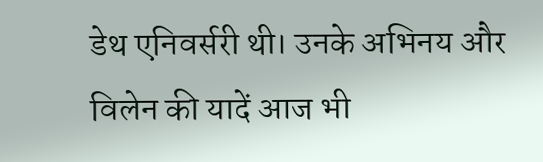डेथ एनिवर्सरी थी। उनके अभिनय और विलेन की यादें आज भी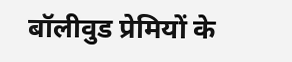बॉलीवुड प्रेमियों के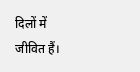दिलों में जीवित हैं।